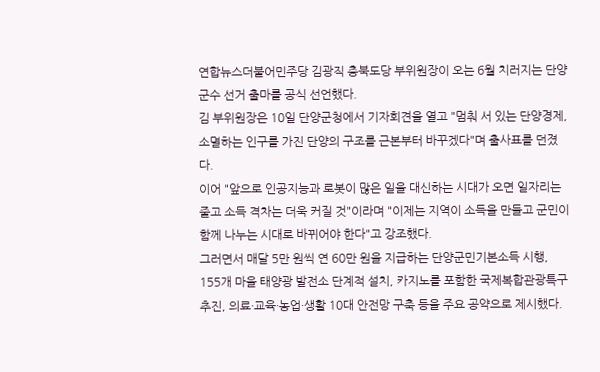연합뉴스더불어민주당 김광직 충북도당 부위원장이 오는 6월 치러지는 단양군수 선거 출마를 공식 선언했다.
김 부위원장은 10일 단양군청에서 기자회견을 열고 "멈춰 서 있는 단양경제, 소멸하는 인구를 가진 단양의 구조를 근본부터 바꾸겠다"며 출사표를 던졌다.
이어 "앞으로 인공지능과 로봇이 많은 일을 대신하는 시대가 오면 일자리는 줄고 소득 격차는 더욱 커질 것"이라며 "이제는 지역이 소득을 만들고 군민이 함께 나누는 시대로 바뀌어야 한다"고 강조했다.
그러면서 매달 5만 원씩 연 60만 원을 지급하는 단양군민기본소득 시행, 155개 마을 태양광 발전소 단계적 설치, 카지노를 포함한 국제복합관광특구 추진, 의료·교육·농업·생활 10대 안전망 구축 등을 주요 공약으로 제시했다.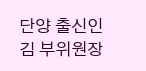단양 출신인 김 부위원장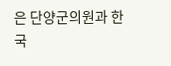은 단양군의원과 한국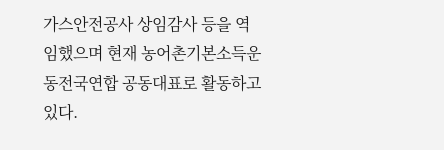가스안전공사 상임감사 등을 역임했으며 현재 농어촌기본소득운동전국연합 공동대표로 활동하고 있다.